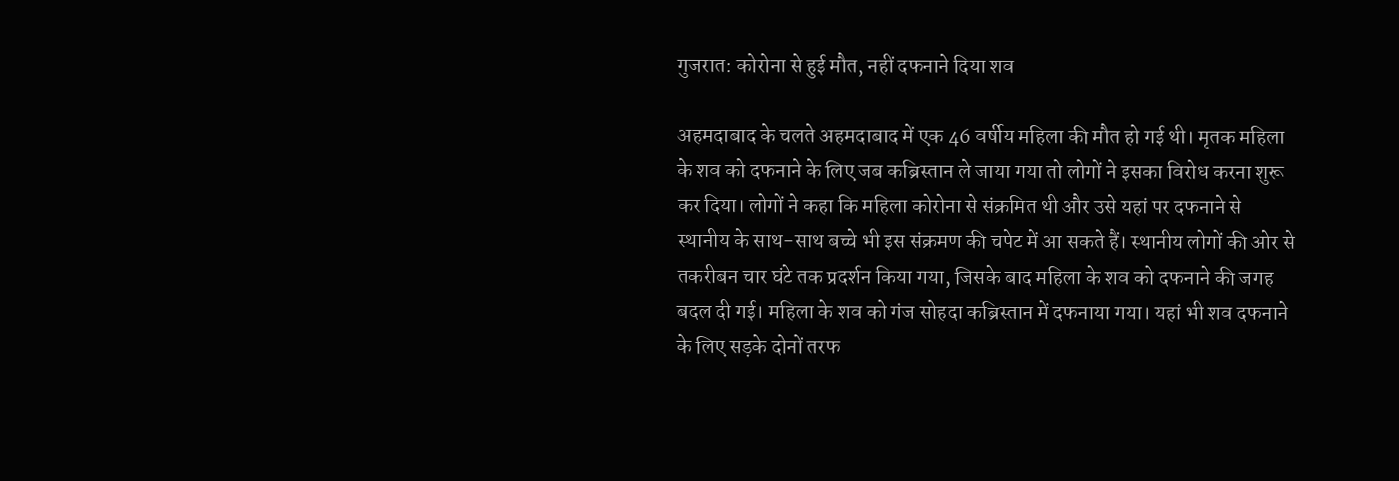गुजरात: कोरोना से हुई मौत, नहीं दफनाने दिया शव

अहमदाबाद के चलते अहमदाबाद में एक 46 वर्षीय महिला की मौत हो गई थी। मृतक महिला के शव को दफनाने के लिए जब कब्रिस्तान ले जाया गया तो लोगों ने इसका विरोध करना शुरू कर दिया। लोगों ने कहा कि महिला कोरोना से संक्रमित थी और उसे यहां पर दफनाने से स्थानीय के साथ-साथ बच्चे भी इस संक्रमण की चपेट में आ सकते हैं। स्थानीय लोगों की ओर से तकरीबन चार घंटे तक प्रदर्शन किया गया, जिसके बाद महिला के शव को दफनाने की जगह बदल दी गई। महिला के शव को गंज सोहदा कब्रिस्तान में दफनाया गया। यहां भी शव दफनाने के लिए सड़के दोनों तरफ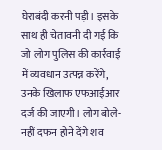घेराबंदी करनी पड़ी। इसके साथ ही चेतावनी दी गई कि जो लोग पुलिस की कार्रवाई में व्यवधान उत्पन्न करेंगे, उनके खिलाफ एफआईआर दर्ज की जाएगी। लोग बोले- नहीं दफन होने देंगे शव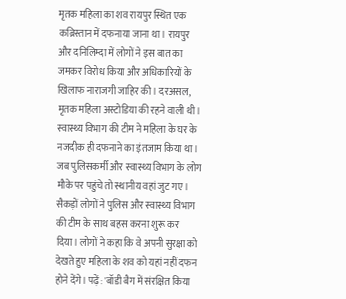मृतक महिला का शव रायपुर स्थित एक कब्रिस्तान में दफनाया जाना था। रायपुर और दनिलिम्दा में लोगों ने इस बात का जमकर विरोध किया और अधिकारियों के खिलाफ नाराजगी जाहिर की। दरअसल, मृतक महिला अस्टोडिया की रहने वाली थी। स्वास्थ्य विभाग की टीम ने महिला के घर के नजदीक ही दफनाने का इंतजाम किया था। जब पुलिसकर्मी और स्वास्थ्य विभाग के लोग मौके पर पहुंचे तो स्थानीय वहां जुट गए। सैकड़ों लोगों ने पुलिस और स्वास्थ्य विभाग की टीम के साथ बहस करना शुरू कर दिया। लोगों ने कहा कि वे अपनी सुरक्षा को देखते हुए महिला के शव को यहां नहीं दफन होने देंगे। पढ़ें: 'बॉडी बैग में संरक्षित किया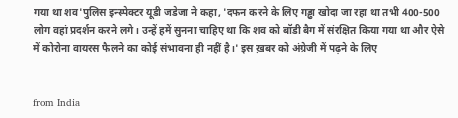गया था शव'पुलिस इन्स्पेक्टर यूडी जडेजा ने कहा, 'दफन करने के लिए गड्ढा खोदा जा रहा था तभी 400-500 लोग वहां प्रदर्शन करने लगे। उन्हें हमें सुनना चाहिए था कि शव को बॉडी बैग में संरक्षित किया गया था और ऐसे में कोरोना वायरस फैलने का कोई संभावना ही नहीं है।' इस ख़बर को अंग्रेजी में पढ़ने के लिए


from India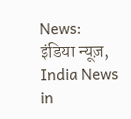News: इंडिया न्यूज़, India News in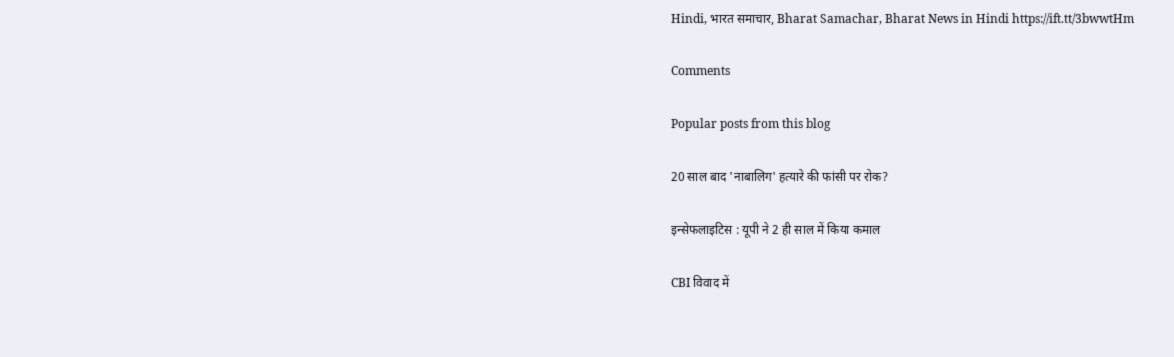Hindi, भारत समाचार, Bharat Samachar, Bharat News in Hindi https://ift.tt/3bwwtHm

Comments

Popular posts from this blog

20 साल बाद 'नाबालिग' हत्यारे की फांसी पर रोक?

इन्सेफलाइटिस : यूपी ने 2 ही साल में किया कमाल

CBI विवाद में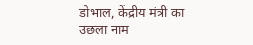डोभाल, केंद्रीय मंत्री का उछला नाम